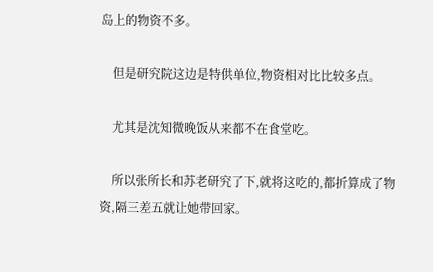岛上的物资不多。

    但是研究院这边是特供单位,物资相对比比较多点。

    尤其是沈知微晚饭从来都不在食堂吃。

    所以张所长和苏老研究了下,就将这吃的,都折算成了物资,隔三差五就让她带回家。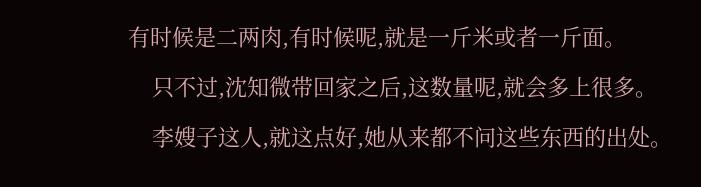有时候是二两肉,有时候呢,就是一斤米或者一斤面。

    只不过,沈知微带回家之后,这数量呢,就会多上很多。

    李嫂子这人,就这点好,她从来都不问这些东西的出处。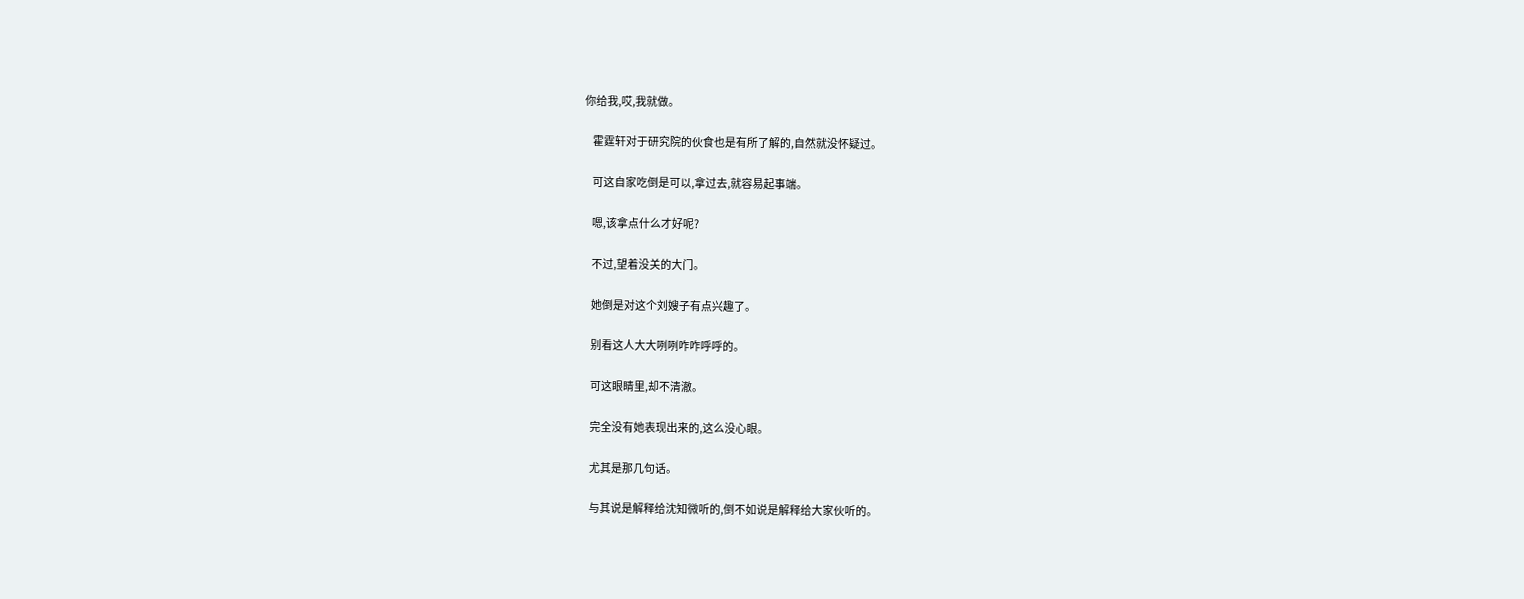你给我,哎,我就做。

    霍霆轩对于研究院的伙食也是有所了解的,自然就没怀疑过。

    可这自家吃倒是可以,拿过去,就容易起事端。

    嗯,该拿点什么才好呢?

    不过,望着没关的大门。

    她倒是对这个刘嫂子有点兴趣了。

    别看这人大大咧咧咋咋呼呼的。

    可这眼睛里,却不清澈。

    完全没有她表现出来的,这么没心眼。

    尤其是那几句话。

    与其说是解释给沈知微听的,倒不如说是解释给大家伙听的。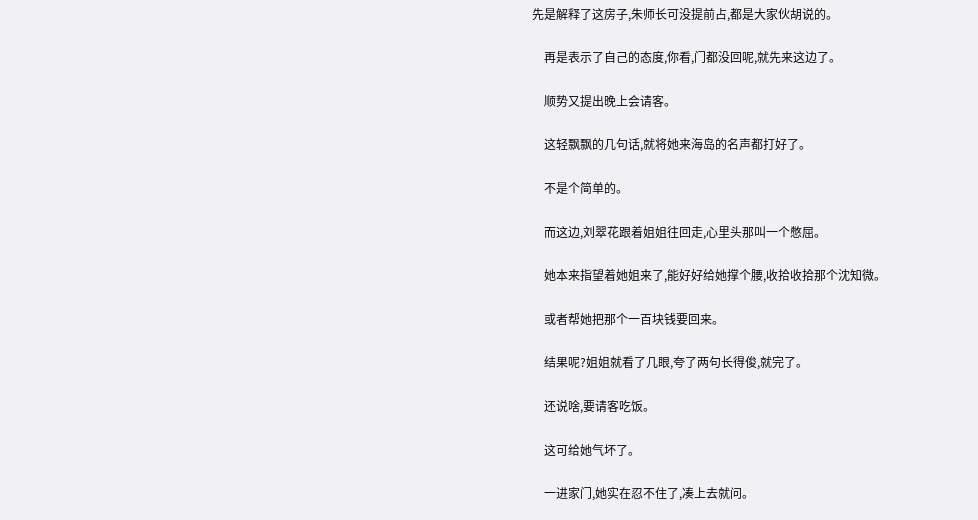先是解释了这房子,朱师长可没提前占,都是大家伙胡说的。

    再是表示了自己的态度,你看,门都没回呢,就先来这边了。

    顺势又提出晚上会请客。

    这轻飘飘的几句话,就将她来海岛的名声都打好了。

    不是个简单的。

    而这边,刘翠花跟着姐姐往回走,心里头那叫一个憋屈。

    她本来指望着她姐来了,能好好给她撑个腰,收拾收拾那个沈知微。

    或者帮她把那个一百块钱要回来。

    结果呢?姐姐就看了几眼,夸了两句长得俊,就完了。

    还说啥,要请客吃饭。

    这可给她气坏了。

    一进家门,她实在忍不住了,凑上去就问。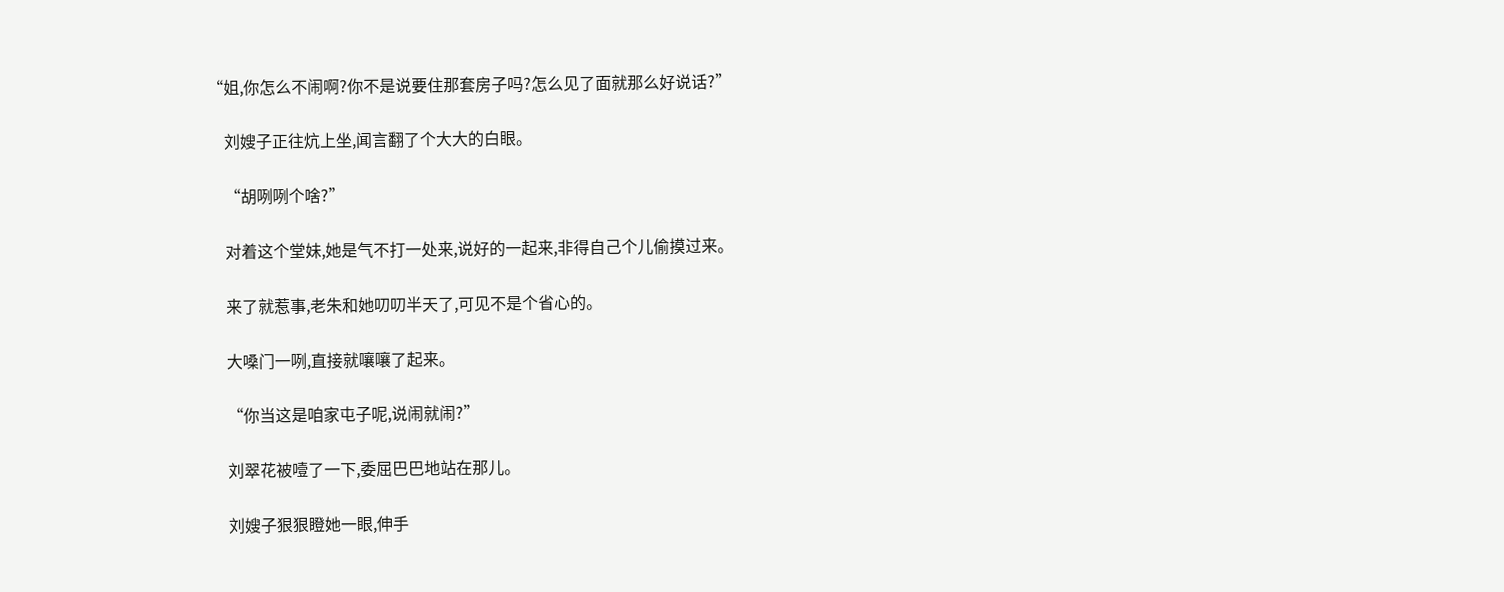“姐,你怎么不闹啊?你不是说要住那套房子吗?怎么见了面就那么好说话?”

    刘嫂子正往炕上坐,闻言翻了个大大的白眼。

    “胡咧咧个啥?”

    对着这个堂妹,她是气不打一处来,说好的一起来,非得自己个儿偷摸过来。

    来了就惹事,老朱和她叨叨半天了,可见不是个省心的。

    大嗓门一咧,直接就嚷嚷了起来。

    “你当这是咱家屯子呢,说闹就闹?”

    刘翠花被噎了一下,委屈巴巴地站在那儿。

    刘嫂子狠狠瞪她一眼,伸手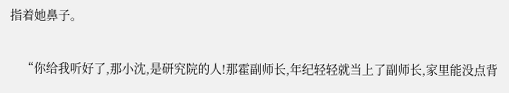指着她鼻子。

    “你给我听好了,那小沈,是研究院的人!那霍副师长,年纪轻轻就当上了副师长,家里能没点背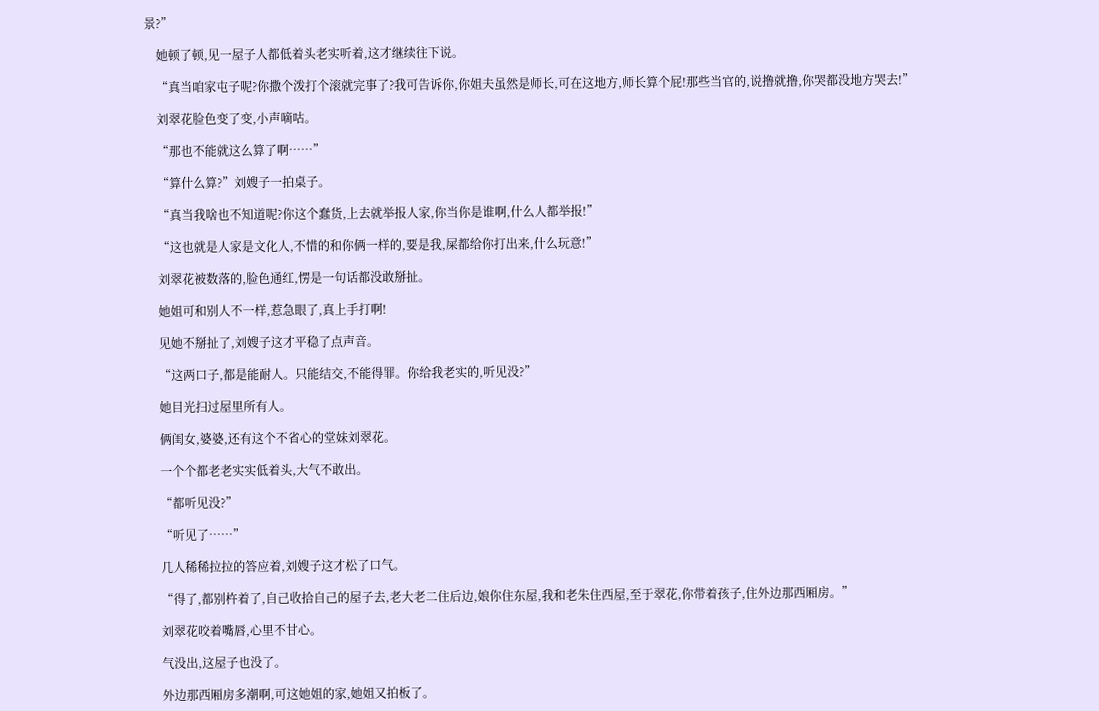景?”

    她顿了顿,见一屋子人都低着头老实听着,这才继续往下说。

    “真当咱家屯子呢?你撒个泼打个滚就完事了?我可告诉你,你姐夫虽然是师长,可在这地方,师长算个屁!那些当官的,说撸就撸,你哭都没地方哭去!”

    刘翠花脸色变了变,小声嘀咕。

    “那也不能就这么算了啊……”

    “算什么算?”刘嫂子一拍桌子。

    “真当我啥也不知道呢?你这个蠢货,上去就举报人家,你当你是谁啊,什么人都举报!”

    “这也就是人家是文化人,不惜的和你俩一样的,要是我,屎都给你打出来,什么玩意!”

    刘翠花被数落的,脸色通红,愣是一句话都没敢掰扯。

    她姐可和别人不一样,惹急眼了,真上手打啊!

    见她不掰扯了,刘嫂子这才平稳了点声音。

    “这两口子,都是能耐人。只能结交,不能得罪。你给我老实的,听见没?”

    她目光扫过屋里所有人。

    俩闺女,婆婆,还有这个不省心的堂妹刘翠花。

    一个个都老老实实低着头,大气不敢出。

    “都听见没?”

    “听见了……”

    几人稀稀拉拉的答应着,刘嫂子这才松了口气。

    “得了,都别杵着了,自己收拾自己的屋子去,老大老二住后边,娘你住东屋,我和老朱住西屋,至于翠花,你带着孩子,住外边那西厢房。”

    刘翠花咬着嘴唇,心里不甘心。

    气没出,这屋子也没了。

    外边那西厢房多潮啊,可这她姐的家,她姐又拍板了。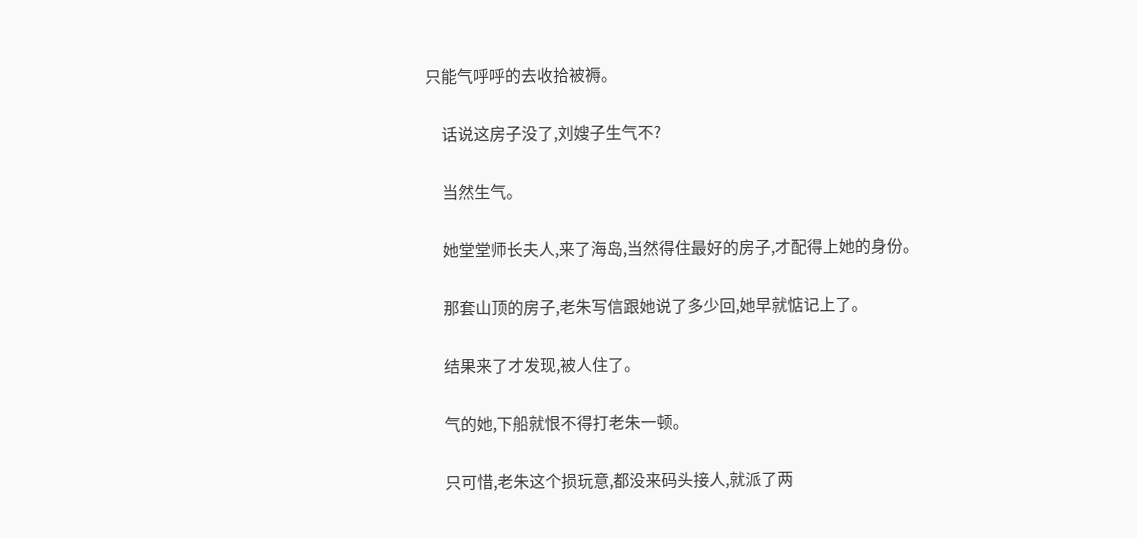只能气呼呼的去收拾被褥。

    话说这房子没了,刘嫂子生气不?

    当然生气。

    她堂堂师长夫人,来了海岛,当然得住最好的房子,才配得上她的身份。

    那套山顶的房子,老朱写信跟她说了多少回,她早就惦记上了。

    结果来了才发现,被人住了。

    气的她,下船就恨不得打老朱一顿。

    只可惜,老朱这个损玩意,都没来码头接人,就派了两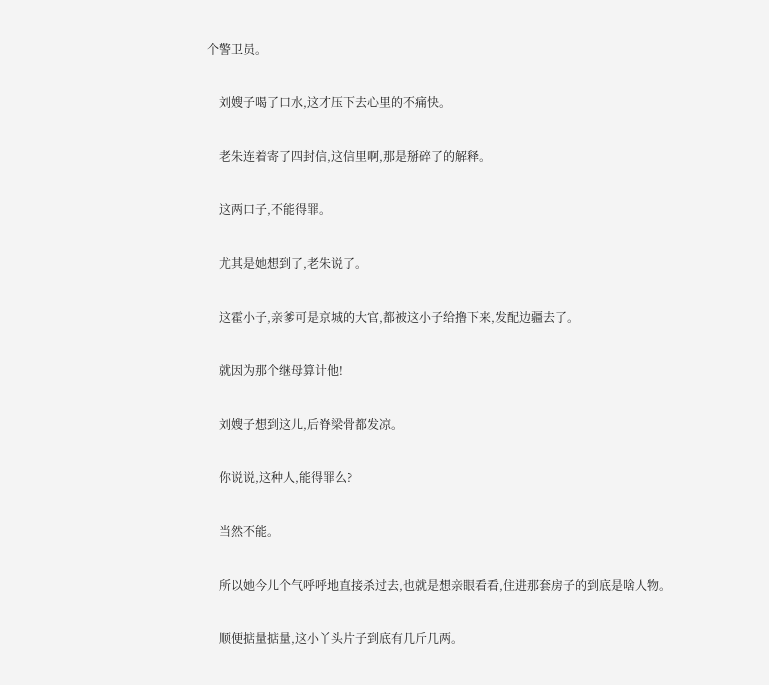个警卫员。

    刘嫂子喝了口水,这才压下去心里的不痛快。

    老朱连着寄了四封信,这信里啊,那是掰碎了的解释。

    这两口子,不能得罪。

    尤其是她想到了,老朱说了。

    这霍小子,亲爹可是京城的大官,都被这小子给撸下来,发配边疆去了。

    就因为那个继母算计他!

    刘嫂子想到这儿,后脊梁骨都发凉。

    你说说,这种人,能得罪么?

    当然不能。

    所以她今儿个气呼呼地直接杀过去,也就是想亲眼看看,住进那套房子的到底是啥人物。

    顺便掂量掂量,这小丫头片子到底有几斤几两。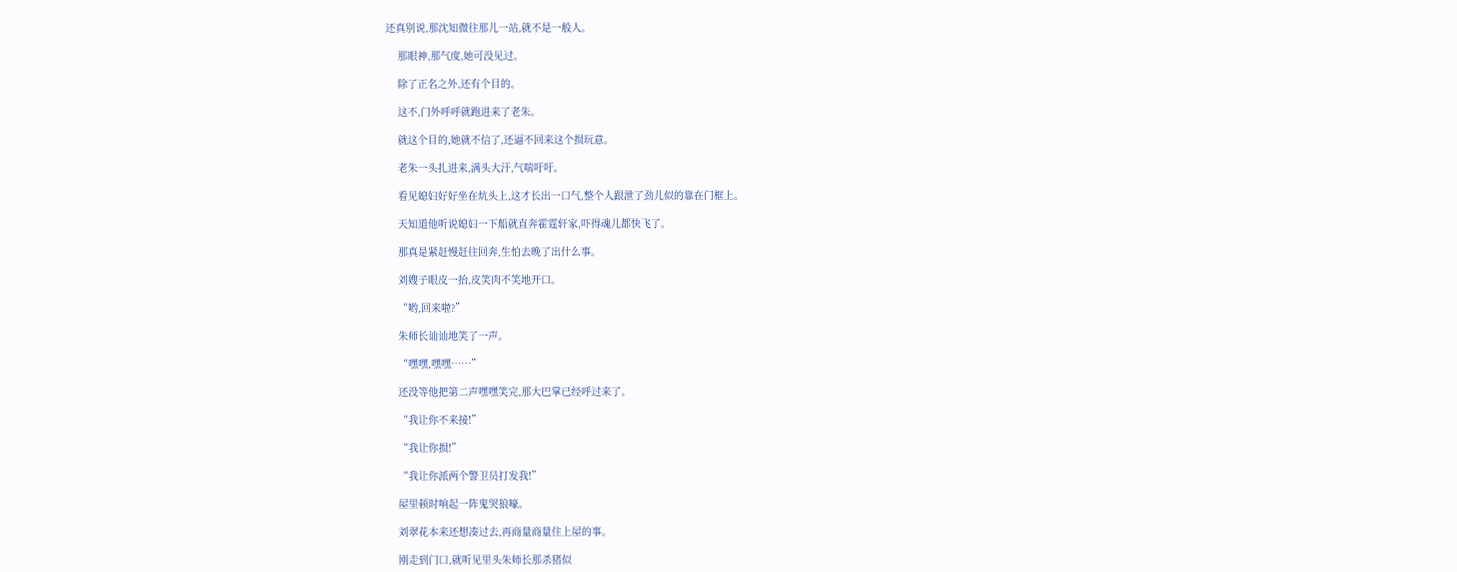还真别说,那沈知微往那儿一站,就不是一般人。

    那眼神,那气度,她可没见过。

    除了正名之外,还有个目的。

    这不,门外呼呼就跑进来了老朱。

    就这个目的,她就不信了,还逼不回来这个损玩意。

    老朱一头扎进来,满头大汗,气喘吁吁。

    看见媳妇好好坐在炕头上,这才长出一口气,整个人跟泄了劲儿似的靠在门框上。

    天知道他听说媳妇一下船就直奔霍霆轩家,吓得魂儿都快飞了。

    那真是紧赶慢赶往回奔,生怕去晚了出什么事。

    刘嫂子眼皮一抬,皮笑肉不笑地开口。

    “哟,回来啦?”

    朱师长讪讪地笑了一声。

    “嘿嘿,嘿嘿……”

    还没等他把第二声嘿嘿笑完,那大巴掌已经呼过来了。

    “我让你不来接!”

    “我让你损!”

    “我让你派两个警卫员打发我!”

    屋里顿时响起一阵鬼哭狼嚎。

    刘翠花本来还想凑过去,再商量商量住上屋的事。

    刚走到门口,就听见里头朱师长那杀猪似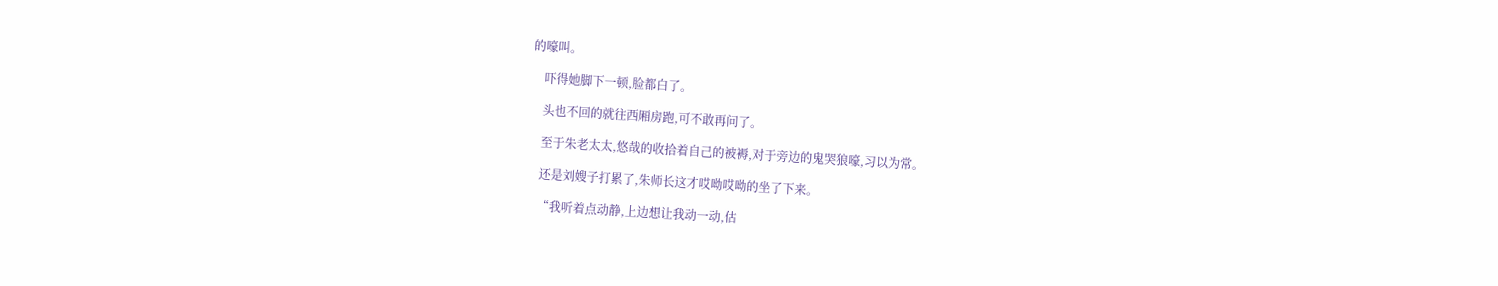的嚎叫。

    吓得她脚下一顿,脸都白了。

    头也不回的就往西厢房跑,可不敢再问了。

    至于朱老太太,悠哉的收拾着自己的被褥,对于旁边的鬼哭狼嚎,习以为常。

    还是刘嫂子打累了,朱师长这才哎呦哎呦的坐了下来。

    “我听着点动静,上边想让我动一动,估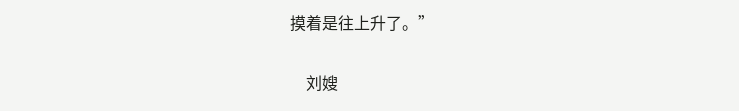摸着是往上升了。”

    刘嫂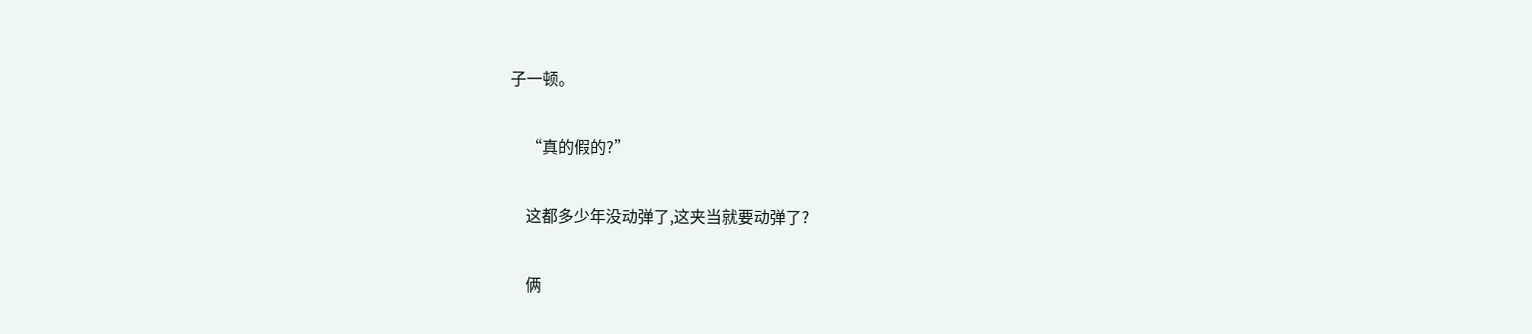子一顿。

    “真的假的?”

    这都多少年没动弹了,这夹当就要动弹了?

    俩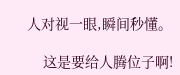人对视一眼,瞬间秒懂。

    这是要给人腾位子啊!